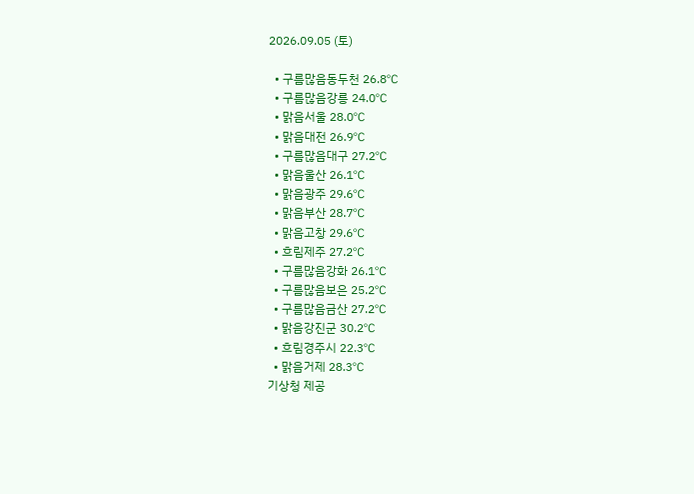2026.09.05 (토)

  • 구름많음동두천 26.8℃
  • 구름많음강릉 24.0℃
  • 맑음서울 28.0℃
  • 맑음대전 26.9℃
  • 구름많음대구 27.2℃
  • 맑음울산 26.1℃
  • 맑음광주 29.6℃
  • 맑음부산 28.7℃
  • 맑음고창 29.6℃
  • 흐림제주 27.2℃
  • 구름많음강화 26.1℃
  • 구름많음보은 25.2℃
  • 구름많음금산 27.2℃
  • 맑음강진군 30.2℃
  • 흐림경주시 22.3℃
  • 맑음거제 28.3℃
기상청 제공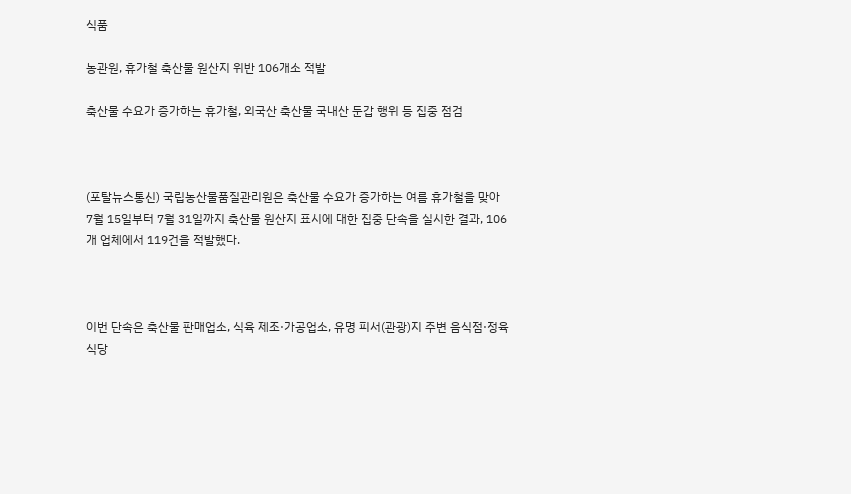식품

농관원, 휴가철 축산물 원산지 위반 106개소 적발

축산물 수요가 증가하는 휴가철, 외국산 축산물 국내산 둔갑 행위 등 집중 점검



(포탈뉴스통신) 국립농산물품질관리원은 축산물 수요가 증가하는 여름 휴가철을 맞아 7월 15일부터 7월 31일까지 축산물 원산지 표시에 대한 집중 단속을 실시한 결과, 106개 업체에서 119건을 적발했다.



이번 단속은 축산물 판매업소, 식육 제조·가공업소, 유명 피서(관광)지 주변 음식점·정육식당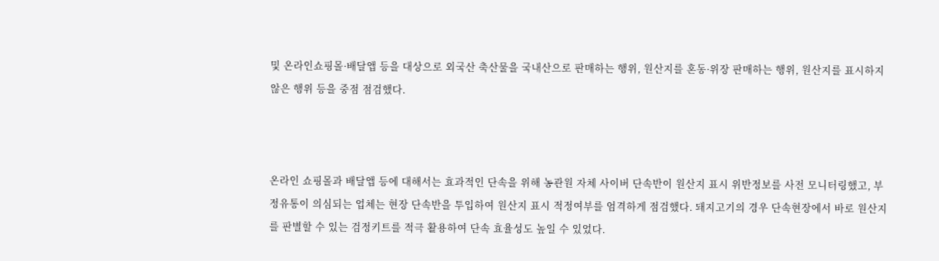및 온라인쇼핑몰·배달앱 등을 대상으로 외국산 축산물을 국내산으로 판매하는 행위, 원산지를 혼동·위장 판매하는 행위, 원산지를 표시하지 않은 행위 등을 중점 점검했다.



온라인 쇼핑몰과 배달앱 등에 대해서는 효과적인 단속을 위해 농관원 자체 사이버 단속반이 원산지 표시 위반정보를 사전 모니터링했고, 부정유통이 의심되는 업체는 현장 단속반을 투입하여 원산지 표시 적정여부를 엄격하게 점검했다. 돼지고기의 경우 단속현장에서 바로 원산지를 판별할 수 있는 검정키트를 적극 활용하여 단속 효율성도 높일 수 있었다.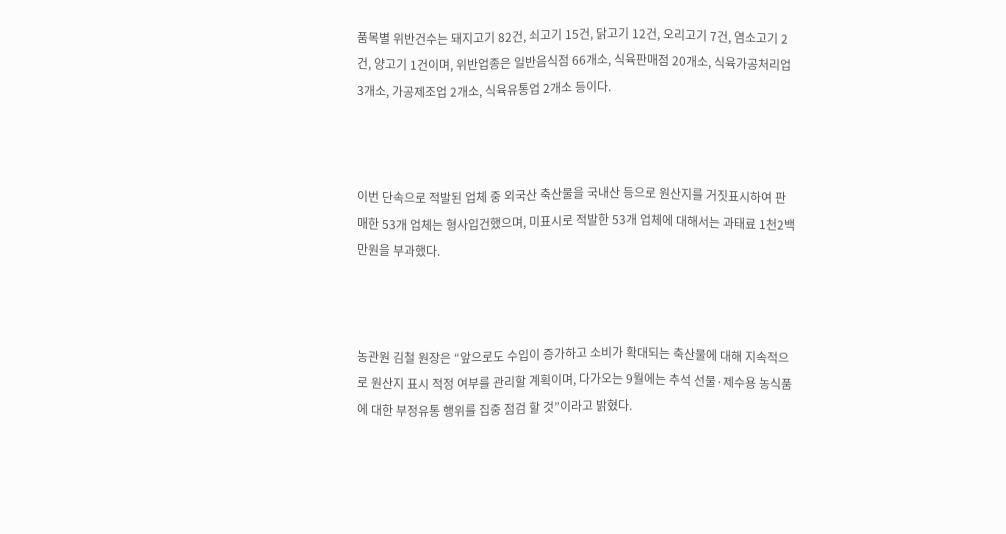품목별 위반건수는 돼지고기 82건, 쇠고기 15건, 닭고기 12건, 오리고기 7건, 염소고기 2건, 양고기 1건이며, 위반업종은 일반음식점 66개소, 식육판매점 20개소, 식육가공처리업 3개소, 가공제조업 2개소, 식육유통업 2개소 등이다.



이번 단속으로 적발된 업체 중 외국산 축산물을 국내산 등으로 원산지를 거짓표시하여 판매한 53개 업체는 형사입건했으며, 미표시로 적발한 53개 업체에 대해서는 과태료 1천2백만원을 부과했다.



농관원 김철 원장은 “앞으로도 수입이 증가하고 소비가 확대되는 축산물에 대해 지속적으로 원산지 표시 적정 여부를 관리할 계획이며, 다가오는 9월에는 추석 선물·제수용 농식품에 대한 부정유통 행위를 집중 점검 할 것”이라고 밝혔다.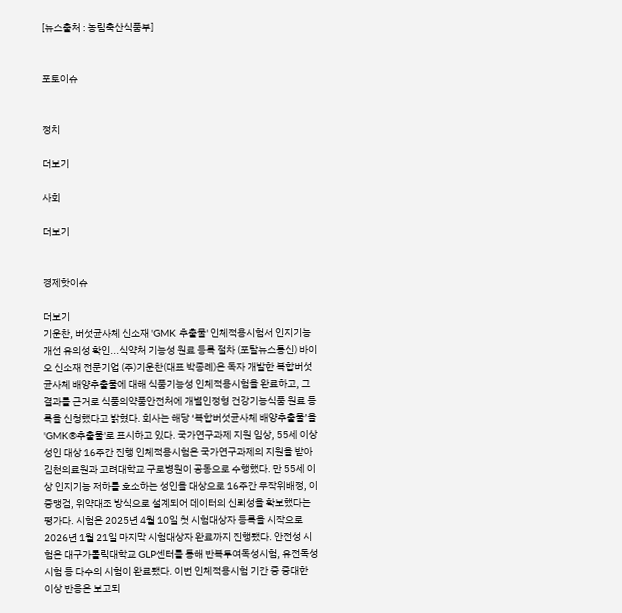[뉴스출처 : 농림축산식품부]


포토이슈


정치

더보기

사회

더보기


경제핫이슈

더보기
기운찬, 버섯균사체 신소재 'GMK 추출물' 인체적용시험서 인지기능 개선 유의성 확인...식약처 기능성 원료 등록 절차 (포탈뉴스통신) 바이오 신소재 전문기업 (주)기운찬(대표 박종례)은 독자 개발한 복합버섯균사체 배양추출물에 대해 식품기능성 인체적용시험을 완료하고, 그 결과를 근거로 식품의약품안전처에 개별인정형 건강기능식품 원료 등록을 신청했다고 밝혔다. 회사는 해당 ‘복합버섯균사체 배양추출물’을 'GMK®추출물'로 표시하고 있다. 국가연구과제 지원 임상, 55세 이상 성인 대상 16주간 진행 인체적용시험은 국가연구과제의 지원을 받아 김천의료원과 고려대학교 구로병원이 공동으로 수행했다. 만 55세 이상 인지기능 저하를 호소하는 성인을 대상으로 16주간 무작위배정, 이중맹검, 위약대조 방식으로 설계되어 데이터의 신뢰성을 확보했다는 평가다. 시험은 2025년 4월 10일 첫 시험대상자 등록을 시작으로 2026년 1월 21일 마지막 시험대상자 완료까지 진행됐다. 안전성 시험은 대구가톨릭대학교 GLP센터를 통해 반복투여독성시험, 유전독성시험 등 다수의 시험이 완료됐다. 이번 인체적용시험 기간 중 중대한 이상 반응은 보고되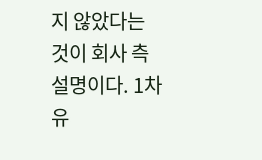지 않았다는 것이 회사 측 설명이다. 1차 유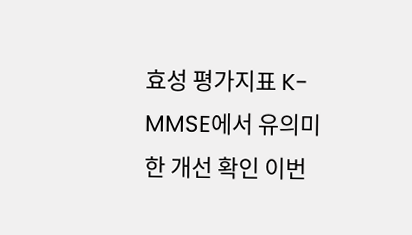효성 평가지표 K-MMSE에서 유의미한 개선 확인 이번